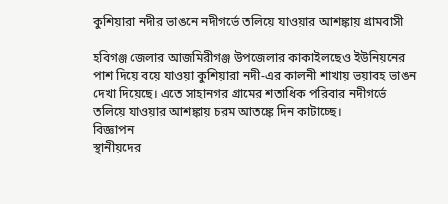কুশিয়ারা নদীর ভাঙনে নদীগর্ভে তলিয়ে যাওয়ার আশঙ্কায় গ্রামবাসী

হবিগঞ্জ জেলার আজমিরীগঞ্জ উপজেলার কাকাইলছেও ইউনিয়নের পাশ দিয়ে বয়ে যাওয়া কুশিয়ারা নদী-এর কালনী শাখায় ভয়াবহ ভাঙন দেখা দিয়েছে। এতে সাহানগর গ্রামের শতাধিক পরিবার নদীগর্ভে তলিয়ে যাওয়ার আশঙ্কায় চরম আতঙ্কে দিন কাটাচ্ছে।
বিজ্ঞাপন
স্থানীয়দের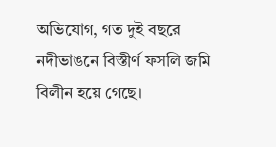অভিযোগ, গত দুই বছরে নদীভাঙনে বিস্তীর্ণ ফসলি জমি বিলীন হয়ে গেছে।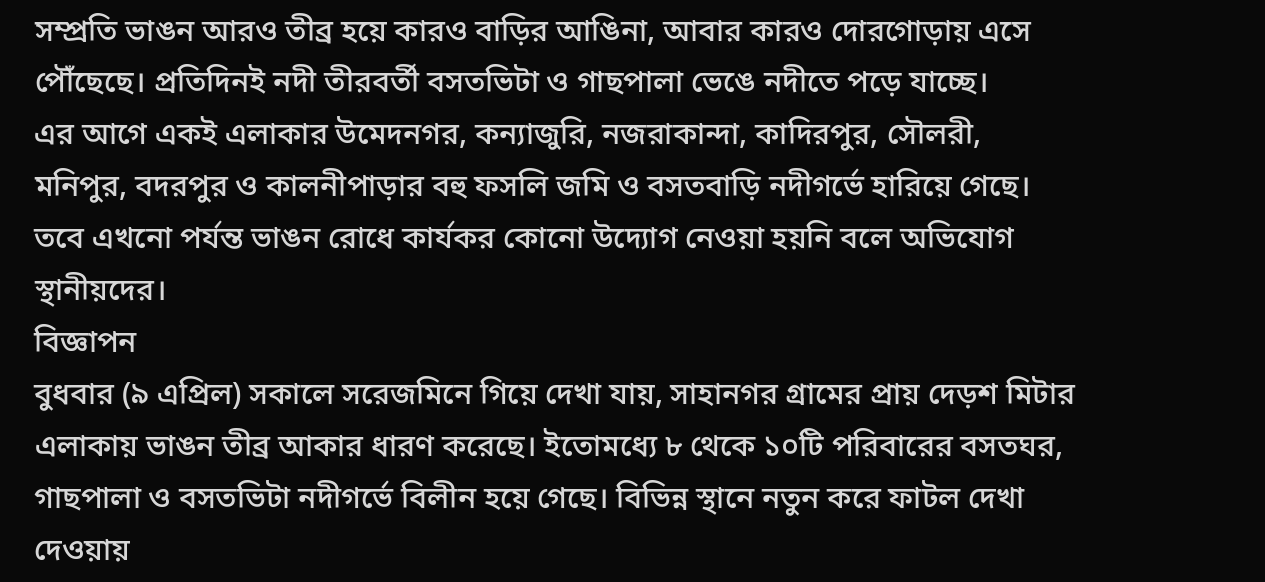সম্প্রতি ভাঙন আরও তীব্র হয়ে কারও বাড়ির আঙিনা, আবার কারও দোরগোড়ায় এসে পৌঁছেছে। প্রতিদিনই নদী তীরবর্তী বসতভিটা ও গাছপালা ভেঙে নদীতে পড়ে যাচ্ছে।
এর আগে একই এলাকার উমেদনগর, কন্যাজুরি, নজরাকান্দা, কাদিরপুর, সৌলরী, মনিপুর, বদরপুর ও কালনীপাড়ার বহু ফসলি জমি ও বসতবাড়ি নদীগর্ভে হারিয়ে গেছে। তবে এখনো পর্যন্ত ভাঙন রোধে কার্যকর কোনো উদ্যোগ নেওয়া হয়নি বলে অভিযোগ স্থানীয়দের।
বিজ্ঞাপন
বুধবার (৯ এপ্রিল) সকালে সরেজমিনে গিয়ে দেখা যায়, সাহানগর গ্রামের প্রায় দেড়শ মিটার এলাকায় ভাঙন তীব্র আকার ধারণ করেছে। ইতোমধ্যে ৮ থেকে ১০টি পরিবারের বসতঘর, গাছপালা ও বসতভিটা নদীগর্ভে বিলীন হয়ে গেছে। বিভিন্ন স্থানে নতুন করে ফাটল দেখা দেওয়ায়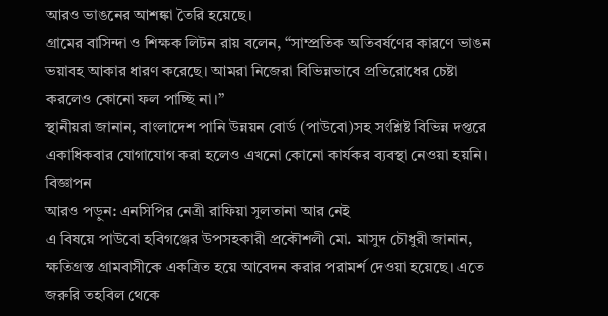আরও ভাঙনের আশঙ্কা তৈরি হয়েছে।
গ্রামের বাসিন্দা ও শিক্ষক লিটন রায় বলেন, “সাম্প্রতিক অতিবর্ষণের কারণে ভাঙন ভয়াবহ আকার ধারণ করেছে। আমরা নিজেরা বিভিন্নভাবে প্রতিরোধের চেষ্টা করলেও কোনো ফল পাচ্ছি না।”
স্থানীয়রা জানান, বাংলাদেশ পানি উন্নয়ন বোর্ড (পাউবো)সহ সংশ্লিষ্ট বিভিন্ন দপ্তরে একাধিকবার যোগাযোগ করা হলেও এখনো কোনো কার্যকর ব্যবস্থা নেওয়া হয়নি।
বিজ্ঞাপন
আরও পড়ুন: এনসিপির নেত্রী রাফিয়া সুলতানা আর নেই
এ বিষয়ে পাউবো হবিগঞ্জের উপসহকারী প্রকৌশলী মো. মাসুদ চৌধুরী জানান, ক্ষতিগ্রস্ত গ্রামবাসীকে একত্রিত হয়ে আবেদন করার পরামর্শ দেওয়া হয়েছে। এতে জরুরি তহবিল থেকে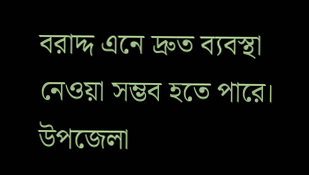বরাদ্দ এনে দ্রুত ব্যবস্থা নেওয়া সম্ভব হতে পারে।
উপজেলা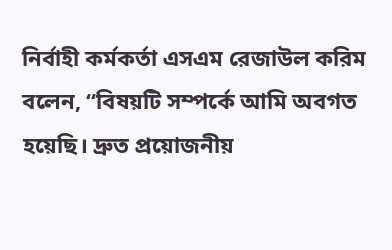নির্বাহী কর্মকর্তা এসএম রেজাউল করিম বলেন, “বিষয়টি সম্পর্কে আমি অবগত হয়েছি। দ্রুত প্রয়োজনীয়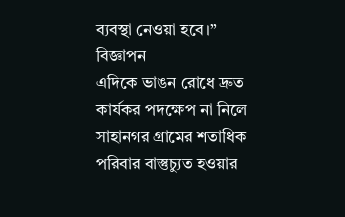ব্যবস্থা নেওয়া হবে।”
বিজ্ঞাপন
এদিকে ভাঙন রোধে দ্রুত কার্যকর পদক্ষেপ না নিলে সাহানগর গ্রামের শতাধিক পরিবার বাস্তুচ্যুত হওয়ার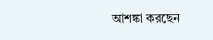আশঙ্কা করছেন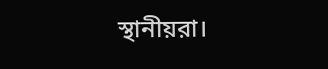স্থানীয়রা।